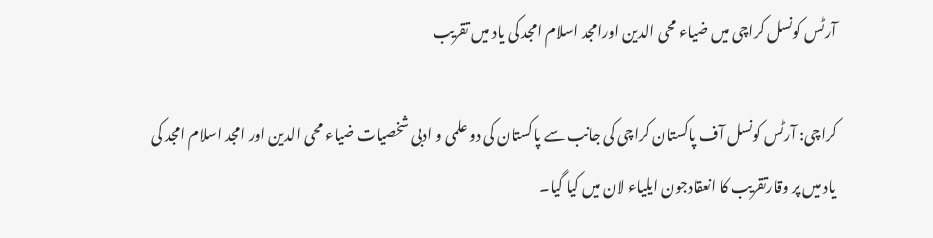آرٹس کونسل کراچی میں ضیاء محی الدین اورامجد اسلام امجد کی یاد میں تقریب

کراچی: آرٹس کونسل آف پاکستان کراچی کی جانب سے پاکستان کی دو علمی و ادبی شخصیات ضیاء محی الدین اور امجد اسلام امجد کی یاد میں پر وقارتقریب کا انعقادجون ایلیاء لان میں کیا گیا۔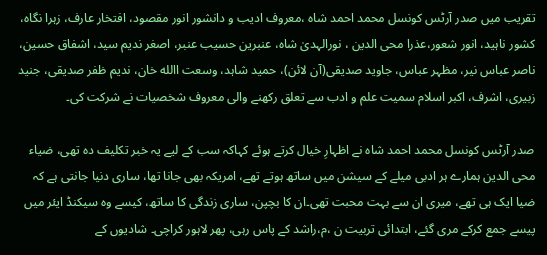تقریب میں صدر آرٹس کونسل محمد احمد شاہ ،معروف ادیب و دانشور انور مقصود، افتخار عارف، زہرا نگاہ، کشور ناہید، انور شعور،عذرا محی الدین ، نورالہدیٰ شاہ، عنبرین حسیب عنبر، اصغر ندیم سید، اشفاق حسین، ناصر عباس نیر، مظہر عباس، جاوید صدیقی(آن لائن)، حمید شاہد، وسعت االله خان، ندیم ظفر صدیقی، جنید زبیری، اشرف، اکبر اسلام سمیت علم و ادب سے تعلق رکھنے والی معروف شخصیات نے شرکت کی۔

صدر آرٹس کونسل محمد احمد شاہ نے اظہارِ خیال کرتے ہوئے کہاکہ سب کے لیے یہ خبر تکلیف دہ تھی، ضیاء محی الدین ہمارے ہر ادبی میلے کے سیشن میں ساتھ ہوتے تھے، امریکہ بھی جانا تھا، ساری دنیا جانتی ہے کہ ضیا ایک ہی تھے، میری ان سے بہت محبت تھی۔ان کا بچپن، ساری زندگی کا ساتھ، کیسے وہ سیکنڈ ایئر میں پیسے جمع کرکے مری گئے، ابتدائی تربیت ن ،م،راشد کے پاس رہی، پھر لاہور کراچی۔ شادیوں کے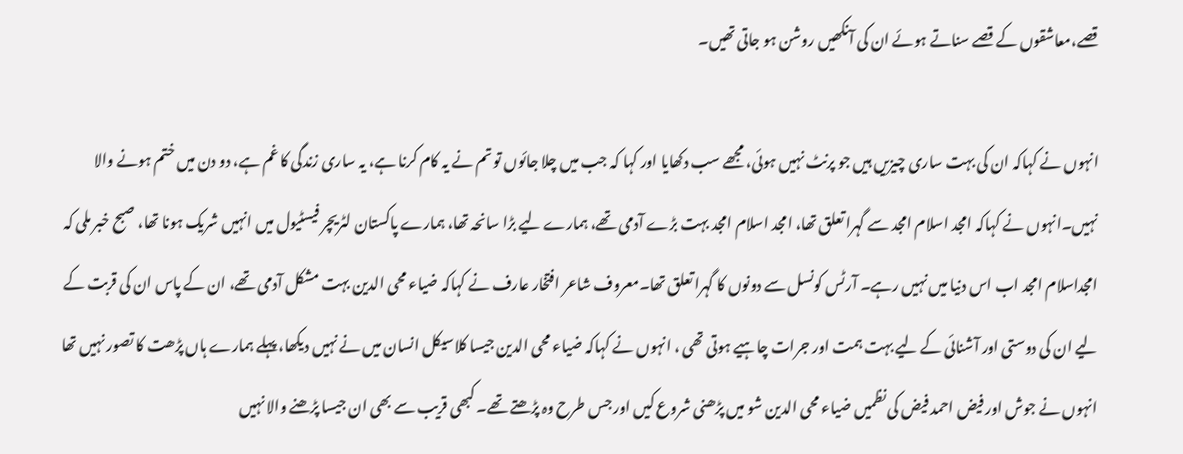قصے،معاشقوں کے قصے سناتے ہوئے ان کی آنکھیں روشن ہو جاتی تھیں۔

انہوں نے کہاکہ ان کی بہت ساری چیزیں ہیں جو پرنٹ نہیں ہوئی، مجھے سب دکھایا اور کہا کہ جب میں چلا جائوں تو تم نے یہ کام کرنا ہے، یہ ساری زندگی کا غم ہے، دو دن میں ختم ہونے والا نہیں۔انہوں نے کہاکہ امجد اسلام امجد سے گہرا تعلق تھا، امجد اسلام امجد بہت بڑے آدمی تھے، ہمارے لیے بڑا سانحہ تھا، ہمارے پاکستان لٹریچر فیسٹیول میں انہیں شریک ہونا تھا، صبح خبر ملی کہ امجداسلام امجد اب اس دنیا میں نہیں رہے۔ آرٹس کونسل سے دونوں کا گہرا تعلق تھا۔معروف شاعر افتخار عارف نے کہاکہ ضیاء محی الدین بہت مشکل آدمی تھے، ان کے پاس ان کی قربت کے لیے ان کی دوستی اور آشنائی کے لیے بہت ہمت اور جرات چاہیے ہوتی تھی ، انہوں نے کہاکہ ضیاء محی الدین جیسا کلاسیکل انسان میں نے نہیں دیکھا، پہلے ہمارے ہاں پڑھت کا تصور نہیں تھا انہوں نے جوش اور فیض احمد فیض کی نظمیں ضیاء محی الدین شو میں پڑھنی شروع کیں اور جس طرح وہ پڑھتے تھے۔ کبھی قریب سے بھی ان جیسا پڑھنے والا نہیں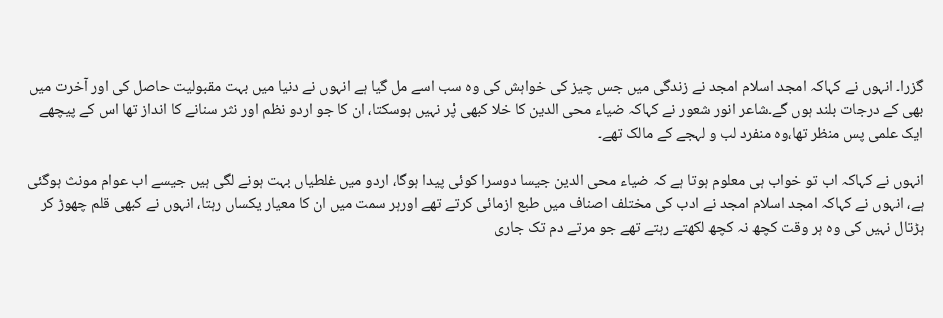گزرا۔ انہوں نے کہاکہ امجد اسلام امجد نے زندگی میں جس چیز کی خواہش کی وہ سب اسے مل گیا ہے انہوں نے دنیا میں بہت مقبولیت حاصل کی اور آخرت میں بھی کے درجات بلند ہوں گے۔شاعر انور شعور نے کہاکہ ضیاء محی الدین کا خلا کبھی پْر نہیں ہوسکتا، ان کا جو اردو نظم اور نثر سنانے کا انداز تھا اس کے پیچھے ایک علمی پس منظر تھا،وہ منفرد لب و لہجے کے مالک تھے۔

انہوں نے کہاکہ اب تو خواب ہی معلوم ہوتا ہے کہ ضیاء محی الدین جیسا دوسرا کوئی پیدا ہوگا، اردو میں غلطیاں بہت ہونے لگی ہیں جیسے اب عوام مونث ہوگئی ہے، انہوں نے کہاکہ امجد اسلام امجد نے ادب کی مختلف اصناف میں طبع ازمائی کرتے تھے اورہر سمت میں ان کا معیار یکساں رہتا، انہوں نے کبھی قلم چھوڑ کر ہڑتال نہیں کی وہ ہر وقت کچھ نہ کچھ لکھتے رہتے تھے جو مرتے دم تک جاری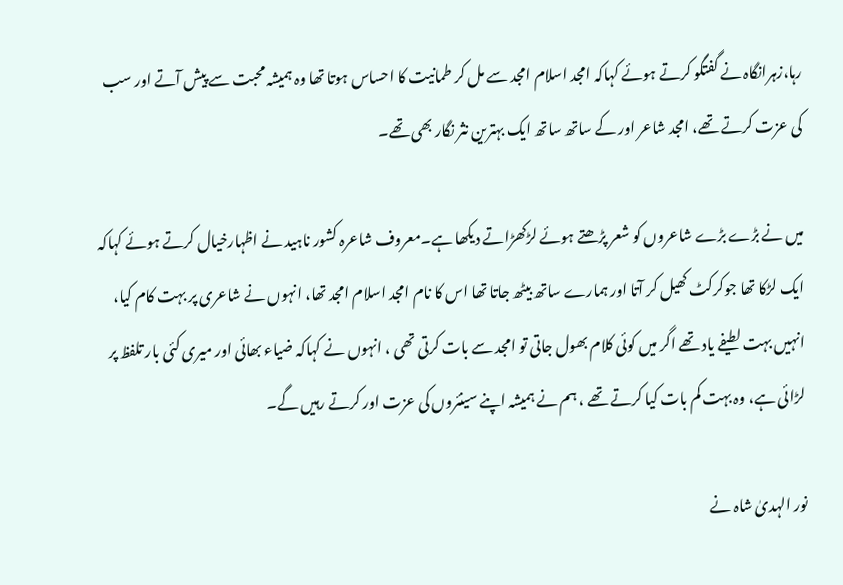رہا،زہرانگاہ نے گفتگو کرتے ہوئے کہاکہ امجد اسلام امجد سے مل کر طمانیت کا احساس ہوتا تھا وہ ہمیشہ محبت سے پیش آتے اور سب کی عزت کرتے تھے، امجد شاعر اور کے ساتھ ساتھ ایک بہترین نثر نگار بھی تھے۔

میں نے بڑے بڑے شاعروں کو شعر پڑھتے ہوئے لڑکھڑاتے دیکھا ہے۔معروف شاعرہ کشور ناہید نے اظہارخیال کرتے ہوئے کہاکہ ایک لڑکا تھا جوکرکٹ کھیل کر آتا اور ہمارے ساتھ بیٹھ جاتا تھا اس کا نام امجد اسلام امجد تھا، انہوں نے شاعری پر بہت کام کیا، انہیں بہت لطیفے یاد تھے اگر میں کوئی کلام بھول جاتی تو امجد سے بات کرتی تھی ، انہوں نے کہاکہ ضیاء بھائی اور میری کئی بار تلفظ پر لڑائی ہے، وہ بہت کم بات کیا کرتے تھے ، ہم نے ہمیشہ اپنے سینئروں کی عزت اور کرتے رہیں گے۔

نور الہدیٰ شاہ نے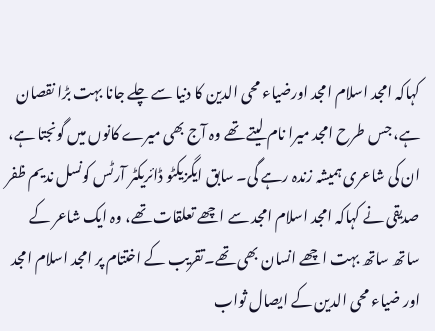کہاکہ امجد اسلام امجد اورضیاء محی الدین کا دنیا سے چلے جانا بہت بڑا نقصان ہے، جس طرح امجد میرا نام لیتے تھے وہ آج بھی میرے کانوں میں گونجتا ہے، ان کی شاعری ہمیشہ زندہ رہے گی۔ سابق ایگزیکٹو ڈائریکٹر آرٹس کونسل ندیم ظفر صدیقی نے کہاکہ امجد اسلام امجد سے اچھے تعلقات تھے، وہ ایک شاعر کے ساتھ ساتھ بہت اچھے انسان بھی تھے۔تقریب کے اختتام پر امجد اسلام امجد اور ضیاء محی الدین کے ایصال ثواب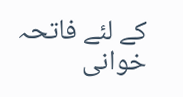کے لئے فاتحہ خوانی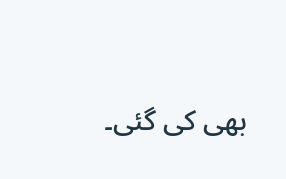بھی کی گئی۔